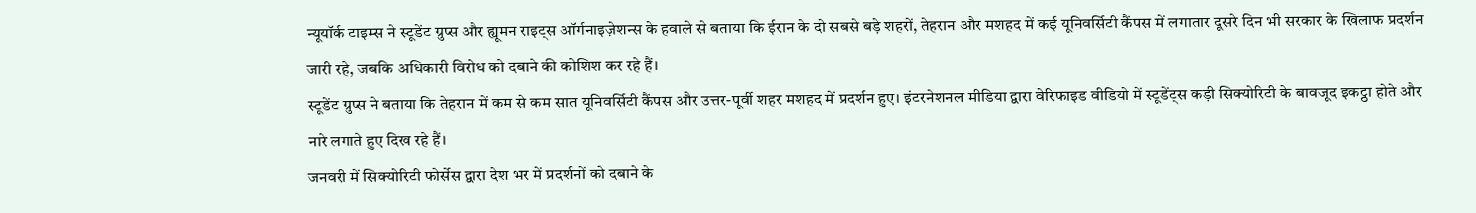न्यूयॉर्क टाइम्स ने स्टूडेंट ग्रुप्स और ह्यूमन राइट्स ऑर्गनाइज़ेशन्स के हवाले से बताया कि ईरान के दो सबसे बड़े शहरों, तेहरान और मशहद में कई यूनिवर्सिटी कैंपस में लगातार दूसरे दिन भी सरकार के खिलाफ प्रदर्शन जारी रहे, जबकि अधिकारी विरोध को दबाने की कोशिश कर रहे हैं।
स्टूडेंट ग्रुप्स ने बताया कि तेहरान में कम से कम सात यूनिवर्सिटी कैंपस और उत्तर-पूर्वी शहर मशहद में प्रदर्शन हुए। इंटरनेशनल मीडिया द्वारा वेरिफाइड वीडियो में स्टूडेंट्स कड़ी सिक्योरिटी के बावजूद इकट्ठा होते और नारे लगाते हुए दिख रहे हैं।
जनवरी में सिक्योरिटी फोर्सेस द्वारा देश भर में प्रदर्शनों को दबाने के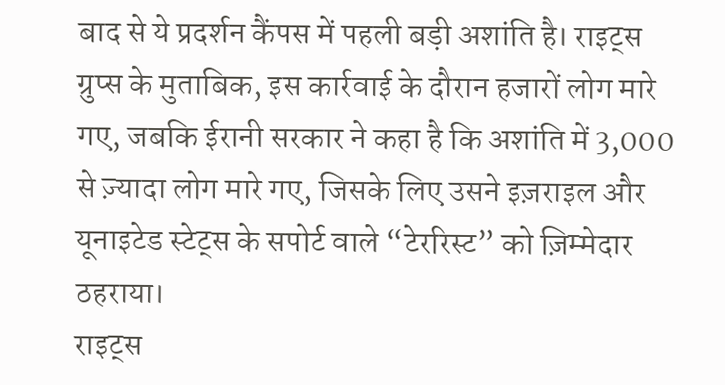बाद से ये प्रदर्शन कैंपस में पहली बड़ी अशांति है। राइट्स ग्रुप्स के मुताबिक, इस कार्रवाई के दौरान हजारों लोग मारे गए, जबकि ईरानी सरकार ने कहा है कि अशांति में 3,000 से ज़्यादा लोग मारे गए, जिसके लिए उसने इज़राइल और यूनाइटेड स्टेट्स के सपोर्ट वाले “टेररिस्ट” को ज़िम्मेदार ठहराया।
राइट्स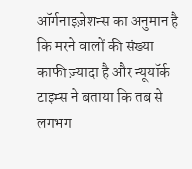ऑर्गनाइज़ेशन्स का अनुमान है कि मरने वालों की संख्या काफी ज़्यादा है और न्यूयॉर्क टाइम्स ने बताया कि तब से लगभग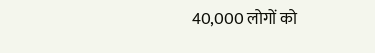40,000 लोगों को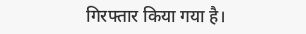गिरफ्तार किया गया है।